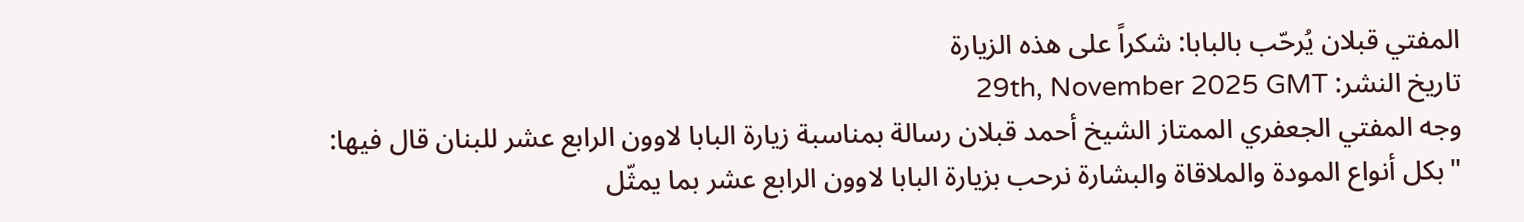المفتي قبلان يُرحّب بالبابا: شكراً على هذه الزيارة
تاريخ النشر: 29th, November 2025 GMT
وجه المفتي الجعفري الممتاز الشيخ أحمد قبلان رسالة بمناسبة زيارة البابا لاوون الرابع عشر للبنان قال فيها:
"بكل أنواع المودة والملاقاة والبشارة نرحب بزيارة البابا لاوون الرابع عشر بما يمثّل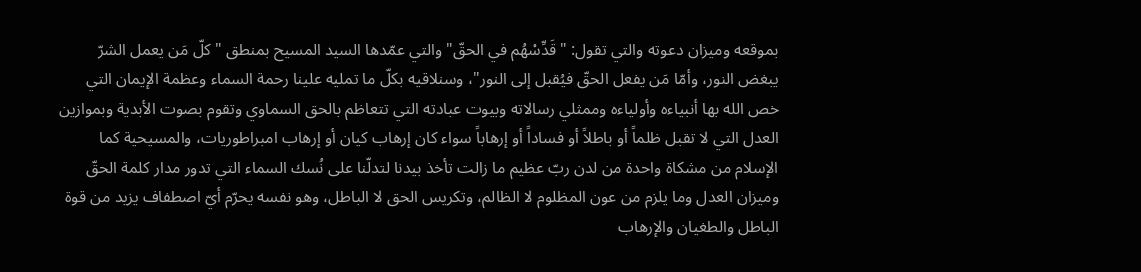بموقعه وميزان دعوته والتي تقول: "قَدِّسْهُم في الحقّ" والتي عمّدها السيد المسيح بمنطق " كلّ مَن يعمل الشرّ يبغض النور، وأمّا مَن يفعل الحقّ فيُقبل إلى النور"، وسنلاقيه بكلّ ما تمليه علينا رحمة السماء وعظمة الإيمان التي خص الله بها أنبياءه وأولياءه وممثلي رسالاته وبيوت عبادته التي تتعاظم بالحق السماوي وتقوم بصوت الأبدية وبموازين العدل التي لا تقبل ظلماً أو باطلاً أو فساداً أو إرهاباً سواء كان إرهاب كيان أو إرهاب امبراطوريات، والمسيحية كما الإسلام من مشكاة واحدة من لدن ربّ عظيم ما زالت تأخذ بيدنا لتدلّنا على نُسك السماء التي تدور مدار كلمة الحقّ وميزان العدل وما يلزم من عون المظلوم لا الظالم، وتكريس الحق لا الباطل، وهو نفسه يحرّم أيّ اصطفاف يزيد من قوة الباطل والطغيان والإرهاب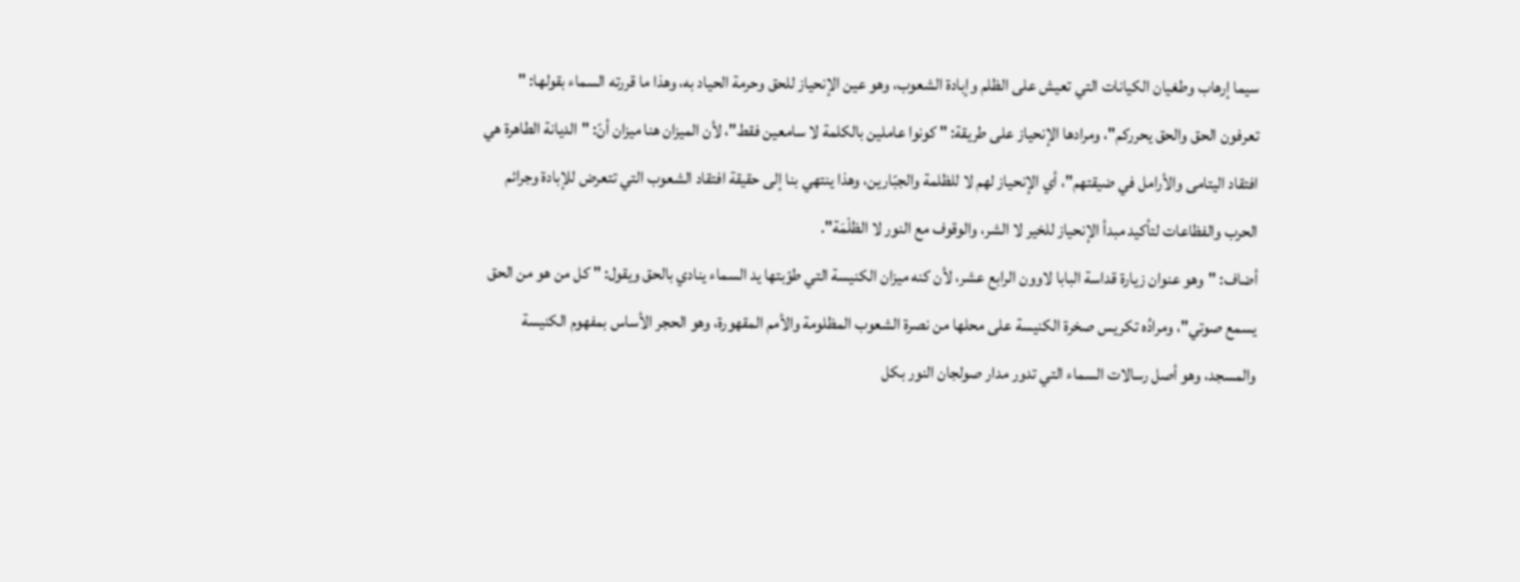سيما إرهاب وطغيان الكيانات التي تعيش على الظلم وإبادة الشعوب، وهو عين الإنحياز للحق وحرمة الحياد به، وهذا ما قررته السماء بقولها: " تعرفون الحق والحق يحرركم"، ومرادها الإنحياز على طريقة: " كونوا عاملين بالكلمة لا سامعين فقط"، لأن الميزان هنا ميزان أنّ: "الديانة الطاهرة هي افتقاد اليتامى والأرامل في ضيقتهم"، أي الإنحياز لهم لا للظلمة والجبّارين، وهذا ينتهي بنا إلى حقيقة افتقاد الشعوب التي تتعرض للإبادة وجرائم الحرب والفظاعات لتأكيد مبدأ الإنحياز للخير لا الشر، والوقوف مع النور لا الظلْمَة".
أضاف: "وهو عنوان زيارة قداسة البابا لاوون الرابع عشر، لأن كنه ميزان الكنيسة التي طوّبتها يد السماء ينادي بالحق ويقول: " كل من هو من الحق يسمع صوتي"، ومرادُه تكريس صخرة الكنيسة على محلها من نصرة الشعوب المظلومة والأمم المقهورة، وهو الحجر الأساس بمفهوم الكنيسة والمسجد، وهو أصل رسالات السماء التي تدور مدار صولجان النور بكل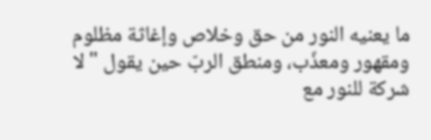ما يعنيه النور من حق وخلاص وإغاثة مظلوم ومقهور ومعذّب، ومنطق الربّ حين يقول "لا شركة للنور مع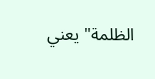الظلمة" يعني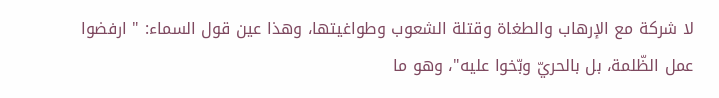لا شركة مع الإرهاب والطغاة وقتلة الشعوب وطواغيتها، وهذا عين قول السماء: " ارفضوا عمل الظّلمة، بل بالحريّ وبّخوا عليه"، وهو ما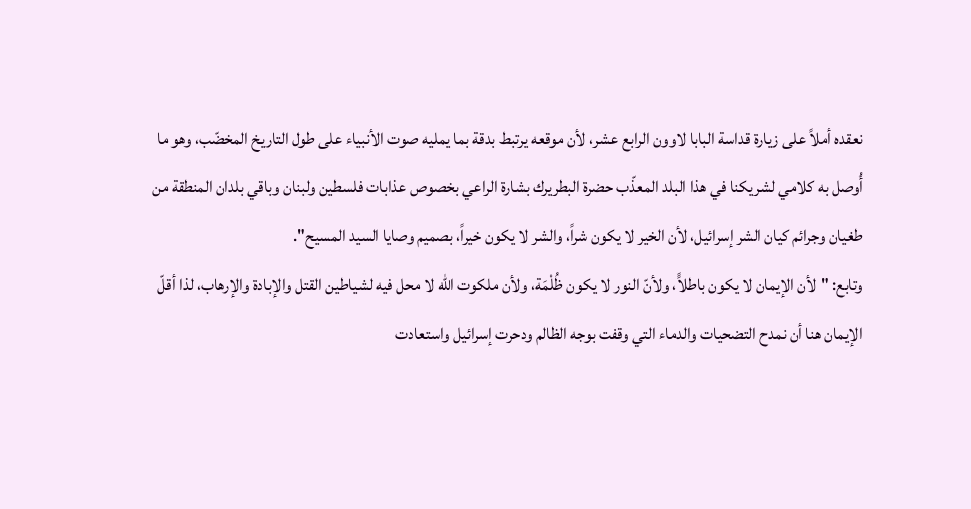نعقده أملاً على زيارة قداسة البابا لاوون الرابع عشر، لأن موقعه يرتبط بدقة بما يمليه صوت الأنبياء على طول التاريخ المخضّب، وهو ما أُوصل به كلامي لشريكنا في هذا البلد المعذّب حضرة البطريرك بشارة الراعي بخصوص عذابات فلسطين ولبنان وباقي بلدان المنطقة من طغيان وجرائم كيان الشر إسرائيل، لأن الخير لا يكون شراً، والشر لا يكون خيراً، بصميم وصايا السيد المسيح".
وتابع: "لأن الإيمان لا يكون باطلاًَ، ولأنّ النور لا يكون ظُلْمَة، ولأن ملكوت الله لا محل فيه لشياطين القتل والإبادة والإرهاب، لذا أقلّ الإيمان هنا أن نمدح التضحيات والدماء التي وقفت بوجه الظالم ودحرت إسرائيل واستعادت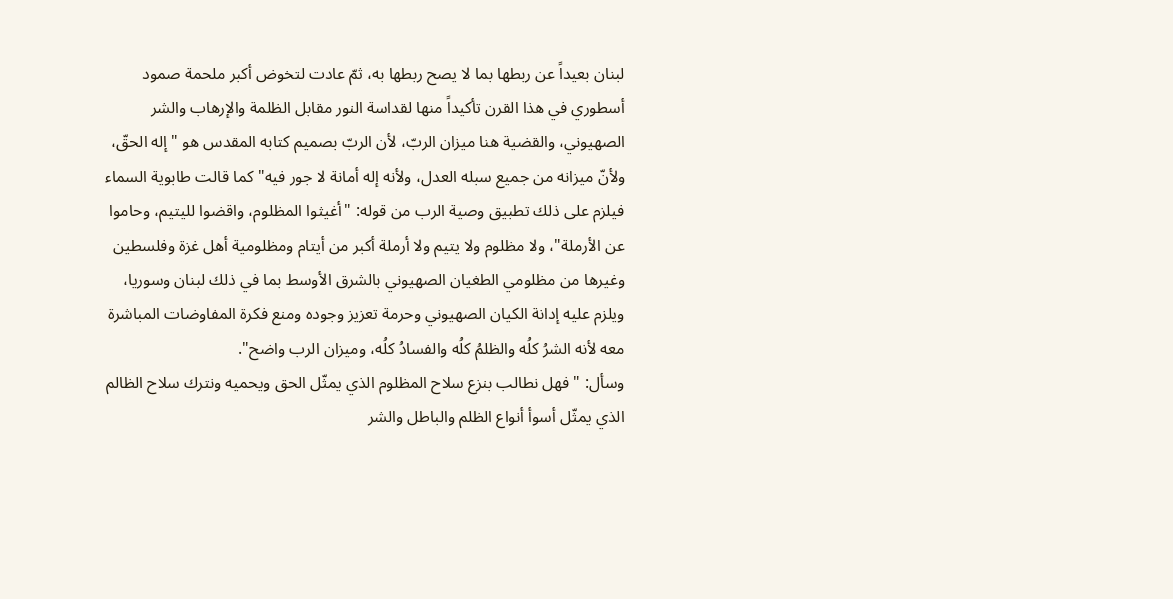لبنان بعيداً عن ربطها بما لا يصح ربطها به، ثمّ عادت لتخوض أكبر ملحمة صمود أسطوري في هذا القرن تأكيداً منها لقداسة النور مقابل الظلمة والإرهاب والشر الصهيوني، والقضية هنا ميزان الربّ، لأن الربّ بصميم كتابه المقدس هو "إله الحقّ، ولأنّ ميزانه من جميع سبله العدل، ولأنه إله أمانة لا جور فيه" كما قالت طابوية السماء فيلزم على ذلك تطبيق وصية الرب من قوله: "أغيثوا المظلوم، واقضوا لليتيم، وحاموا عن الأرملة"، ولا مظلوم ولا يتيم ولا أرملة أكبر من أيتام ومظلومية أهل غزة وفلسطين وغيرها من مظلومي الطغيان الصهيوني بالشرق الأوسط بما في ذلك لبنان وسوريا، ويلزم عليه إدانة الكيان الصهيوني وحرمة تعزيز وجوده ومنع فكرة المفاوضات المباشرة معه لأنه الشرُ كلُه والظلمُ كلُه والفسادُ كلُه، وميزان الرب واضح".
وسأل: "فهل نطالب بنزع سلاح المظلوم الذي يمثّل الحق ويحميه ونترك سلاح الظالم الذي يمثّل أسوأ أنواع الظلم والباطل والشر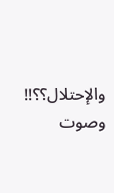والإحتلال؟؟!! وصوت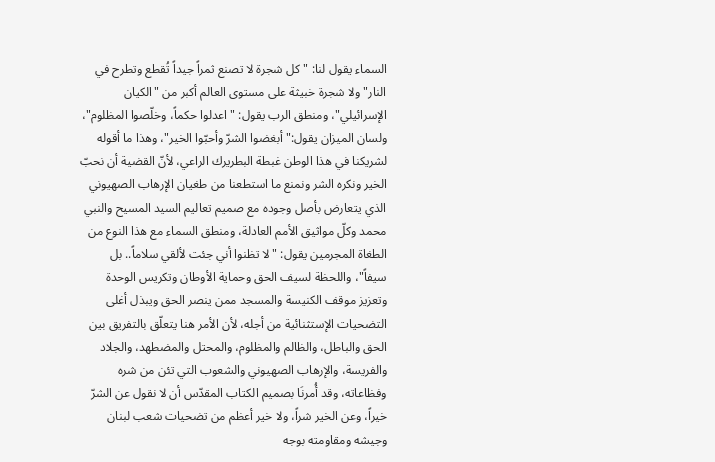السماء يقول لنا: "كل شجرة لا تصنع ثمراً جيداً تُقطع وتطرح في النار" ولا شجرة خبيثة على مستوى العالم أكبر من "الكيان الإسرائيلي"، ومنطق الرب يقول: " اعدلوا حكماً، وخلّصوا المظلوم"، ولسان الميزان يقول:" أبغضوا الشرّ وأحبّوا الخير"، وهذا ما أقوله لشريكنا في هذا الوطن غبطة البطريرك الراعي، لأنّ القضية أن نحبّ الخير ونكره الشر ونمنع ما استطعنا من طغيان الإرهاب الصهيوني الذي يتعارض بأصل وجوده مع صميم تعاليم السيد المسيح والنبي محمد وكلّ مواثيق الأمم العادلة، ومنطق السماء مع هذا النوع من الطغاة المجرمين يقول: "لا تظنوا أني جئت لألقي سلاماً.. بل سيفاً"، واللحظة لسيف الحق وحماية الأوطان وتكريس الوحدة وتعزيز موقف الكنيسة والمسجد ممن ينصر الحق ويبذل أغلى التضحيات الإستثنائية من أجله، لأن الأمر هنا يتعلّق بالتفريق بين الحق والباطل، والظالم والمظلوم، والمحتل والمضطهد، والجلاد والفريسة، والإرهاب الصهيوني والشعوب التي تئن من شره وفظاعاته، وقد أُمرنَا بصميم الكتاب المقدّس أن لا نقول عن الشرّ خيراً، وعن الخير شراً، ولا خير أعظم من تضحيات شعب لبنان وجيشه ومقاومته بوجه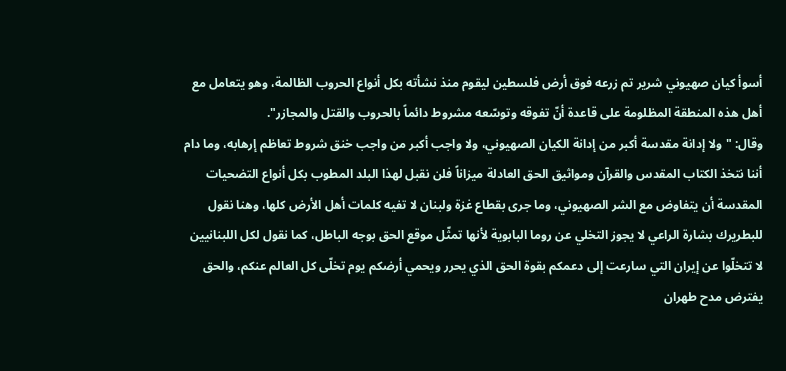أسوأ كيان صهيوني شرير تم زرعه فوق أرض فلسطين ليقوم منذ نشأته بكل أنواع الحروب الظالمة، وهو يتعامل مع أهل هذه المنطقة المظلومة على قاعدة أنّ تفوقه وتوسّعه مشروط دائماً بالحروب والقتل والمجازر".
وقال: "ولا إدانة مقدسة أكبر من إدانة الكيان الصهيوني، ولا واجب أكبر من واجب خنق شروط تعاظم إرهابه، وما دام أننا نتخذ الكتاب المقدس والقرآن ومواثيق الحق العادلة ميزاناً فلن نقبل لهذا البلد المطوب بكل أنواع التضحيات المقدسة أن يتفاوض مع الشر الصهيوني، وما جرى بقطاع غزة ولبنان لا تفيه كلمات أهل الأرض كلها، وهنا نقول للبطريرك بشارة الراعي لا يجوز التخلي عن روما البابوية لأنها تمثّل موقع الحق بوجه الباطل، كما نقول لكل اللبنانيين لا تتخلّوا عن إيران التي سارعت إلى دعمكم بقوة الحق الذي يحرر ويحمي أرضكم يوم تخلّى كل العالم عنكم، والحق يفترض مدح طهران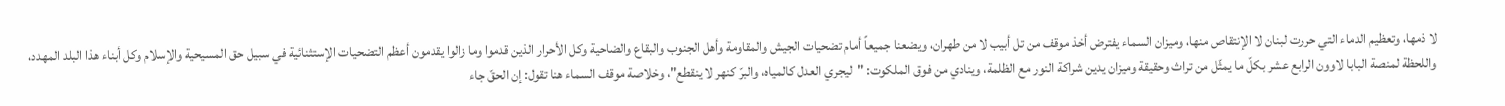لا ذمها، وتعظيم الدماء التي حررت لبنان لا الإنتقاص منها، وميزان السماء يفترض أخذ موقف من تل أبيب لا من طهران، ويضعنا جميعاً أمام تضحيات الجيش والمقاومة وأهل الجنوب والبقاع والضاحية وكل الأحرار الذين قدموا وما زالوا يقدمون أعظم التضحيات الإستثنائية في سبيل حق المسيحية والإسلام وكل أبناء هذا البلد المهدد، واللحظة لمنصة البابا لاوون الرابع عشر بكلّ ما يمثّل من تراث وحقيقة وميزان يدين شراكة النور مع الظلمة، وينادي من فوق الملكوت: "ليجري العدل كالمياه، والبرّ كنهر لا ينقطع"، وخلاصة موقف السماء هنا تقول: إن الحقّ جاء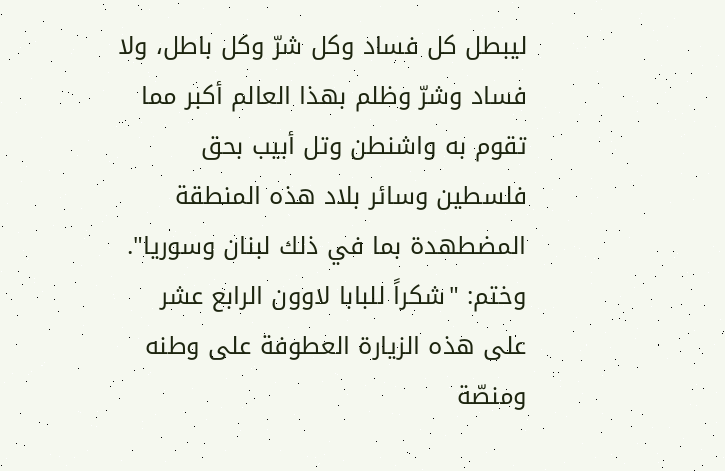ليبطل كل فساد وكل شرّ وكل باطل، ولا فساد وشرّ وظلم بهذا العالم أكبر مما تقوم به واشنطن وتل أبيب بحق فلسطين وسائر بلاد هذه المنطقة المضطهدة بما في ذلك لبنان وسوريا".
وختم: "شكراً للبابا لاوون الرابع عشر على هذه الزيارة العطوفة على وطنه ومنصّة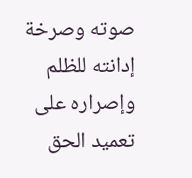صوته وصرخة إدانته للظلم وإصراره على تعميد الحق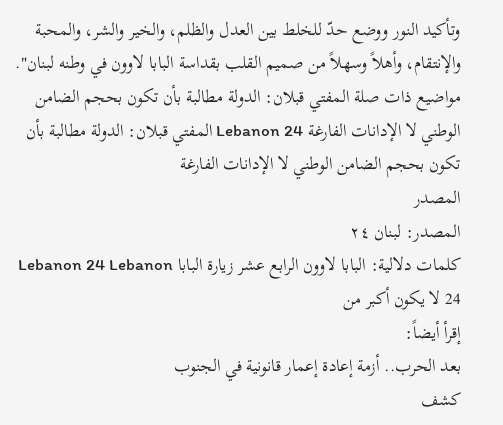وتأكيد النور ووضع حدّ للخلط بين العدل والظلم، والخير والشر، والمحبة والإنتقام، وأهلاً وسهلاً من صميم القلب بقداسة البابا لاوون في وطنه لبنان". مواضيع ذات صلة المفتي قبلان: الدولة مطالبة بأن تكون بحجم الضامن الوطني لا الإدانات الفارغة Lebanon 24 المفتي قبلان: الدولة مطالبة بأن تكون بحجم الضامن الوطني لا الإدانات الفارغة
المصدر
المصدر: لبنان ٢٤
كلمات دلالية: البابا لاوون الرابع عشر زیارة البابا Lebanon 24 Lebanon 24 لا یکون أکبر من
إقرأ أيضاً:
بعد الحرب.. أزمة إعادة إعمار قانونية في الجنوب
كشف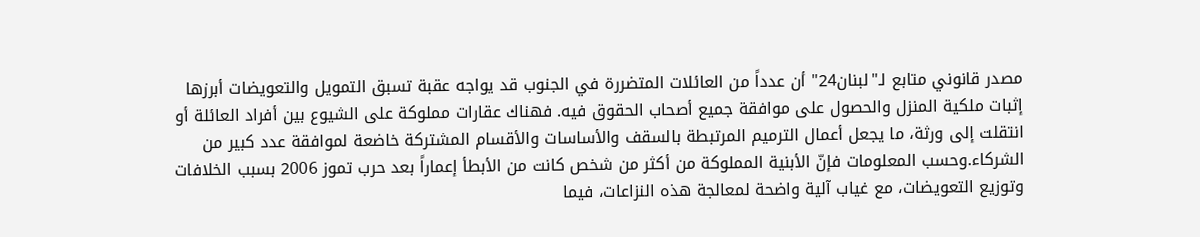مصدر قانوني متابع لـ"لبنان24" أن عدداً من العائلات المتضررة في الجنوب قد يواجه عقبة تسبق التمويل والتعويضات أبرزها إثبات ملكية المنزل والحصول على موافقة جميع أصحاب الحقوق فيه. فهناك عقارات مملوكة على الشيوع بين أفراد العائلة أو انتقلت إلى ورثة، ما يجعل أعمال الترميم المرتبطة بالسقف والأساسات والأقسام المشتركة خاضعة لموافقة عدد كبير من الشركاء.وحسب المعلومات فإنّ الأبنية المملوكة من أكثر من شخص كانت من الأبطأ إعماراً بعد حرب تموز 2006 بسبب الخلافات وتوزيع التعويضات، مع غياب آلية واضحة لمعالجة هذه النزاعات، فيما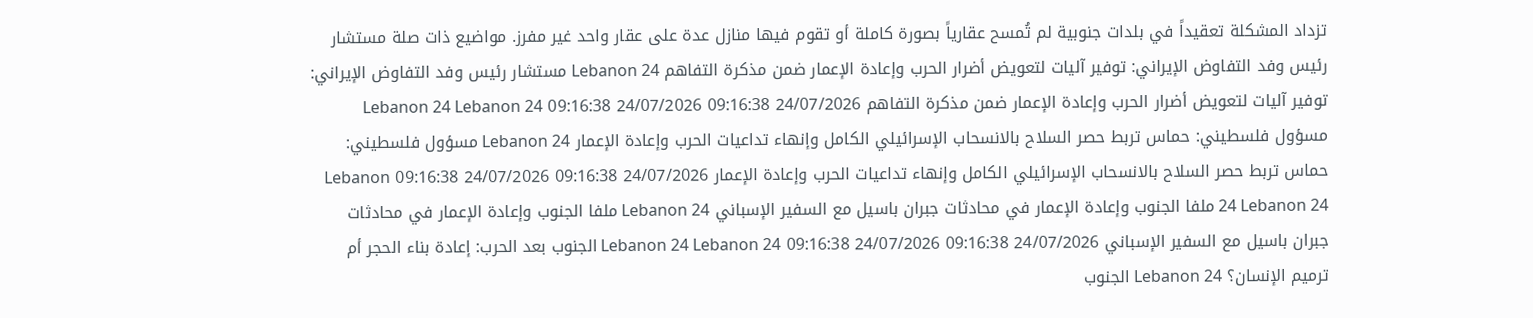تزداد المشكلة تعقيداً في بلدات جنوبية لم تُمسح عقارياً بصورة كاملة أو تقوم فيها منازل عدة على عقار واحد غير مفرز. مواضيع ذات صلة مستشار رئيس وفد التفاوض الإيراني: توفير آليات لتعويض أضرار الحرب وإعادة الإعمار ضمن مذكرة التفاهم Lebanon 24 مستشار رئيس وفد التفاوض الإيراني: توفير آليات لتعويض أضرار الحرب وإعادة الإعمار ضمن مذكرة التفاهم 24/07/2026 09:16:38 24/07/2026 09:16:38 Lebanon 24 Lebanon 24 مسؤول فلسطيني: حماس تربط حصر السلاح بالانسحاب الإسرائيلي الكامل وإنهاء تداعيات الحرب وإعادة الإعمار Lebanon 24 مسؤول فلسطيني: حماس تربط حصر السلاح بالانسحاب الإسرائيلي الكامل وإنهاء تداعيات الحرب وإعادة الإعمار 24/07/2026 09:16:38 24/07/2026 09:16:38 Lebanon 24 Lebanon 24 ملفا الجنوب وإعادة الإعمار في محادثات جبران باسيل مع السفير الإسباني Lebanon 24 ملفا الجنوب وإعادة الإعمار في محادثات جبران باسيل مع السفير الإسباني 24/07/2026 09:16:38 24/07/2026 09:16:38 Lebanon 24 Lebanon 24 الجنوب بعد الحرب: إعادة بناء الحجر أم ترميم الإنسان؟ Lebanon 24 الجنوب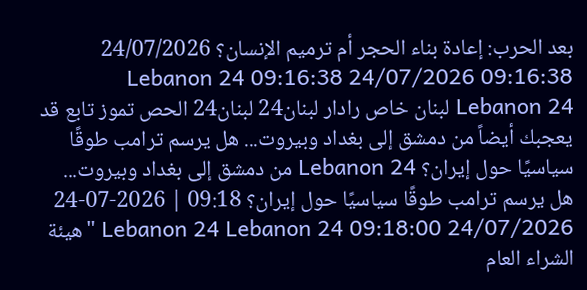بعد الحرب: إعادة بناء الحجر أم ترميم الإنسان؟ 24/07/2026 09:16:38 24/07/2026 09:16:38 Lebanon 24 Lebanon 24 لبنان خاص رادار لبنان24 لبنان24 الحص تموز تابع قد يعجبك أيضاً من دمشق إلى بغداد وبيروت... هل يرسم ترامب طوقًا سياسيًا حول إيران؟ Lebanon 24 من دمشق إلى بغداد وبيروت... هل يرسم ترامب طوقًا سياسيًا حول إيران؟ 09:18 | 2026-07-24 24/07/2026 09:18:00 Lebanon 24 Lebanon 24 "هيئة الشراء العام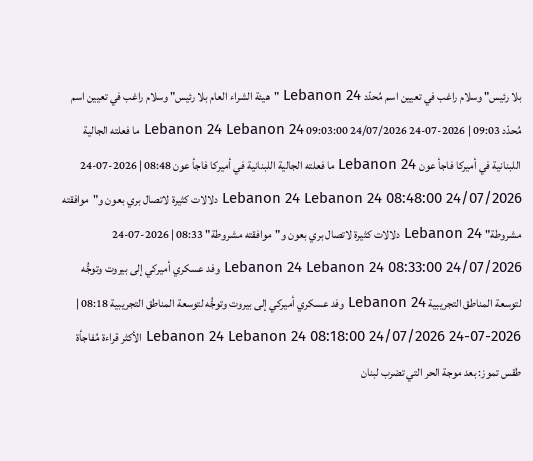بلا رئيس" وسلام راغب في تعيين اسم مُحدّد Lebanon 24 "هيئة الشراء العام بلا رئيس" وسلام راغب في تعيين اسم مُحدّد 09:03 | 2026-07-24 24/07/2026 09:03:00 Lebanon 24 Lebanon 24 ما فعلته الجالية اللبنانية في أميركا فاجأ عون Lebanon 24 ما فعلته الجالية اللبنانية في أميركا فاجأ عون 08:48 | 2026-07-24 24/07/2026 08:48:00 Lebanon 24 Lebanon 24 دلالات كثيرة لاتصال بري بعون و"موافقته مشروطة" Lebanon 24 دلالات كثيرة لاتصال بري بعون و"موافقته مشروطة" 08:33 | 2026-07-24 24/07/2026 08:33:00 Lebanon 24 Lebanon 24 وفد عسكري أميركي إلى بيروت وتوجُّه لتوسعة المناطق التجريبية Lebanon 24 وفد عسكري أميركي إلى بيروت وتوجُّه لتوسعة المناطق التجريبية 08:18 | 2026-07-24 24/07/2026 08:18:00 Lebanon 24 Lebanon 24 الأكثر قراءة مُفاجأة طقس تموز: بعد موجة الحر التي تضرب لبنان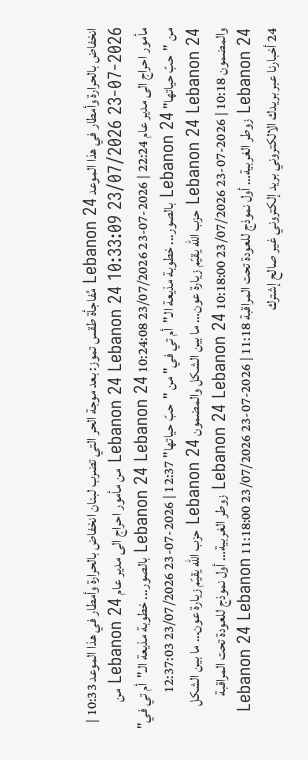انخفاض بالحرارة وأمطار في هذا الموعد Lebanon 24 مُفاجأة طقس تموز: بعد موجة الحر التي تضرب لبنان انخفاض بالحرارة وأمطار في هذا الموعد 10:33 | 2026-07-23 23/07/2026 10:33:09 Lebanon 24 Lebanon 24 من مأمور احراج الى مدير عام Lebanon 24 من مأمور احراج الى مدير عام 22:24 | 2026-07-23 23/07/2026 10:24:08 Lebanon 24 Lebanon 24 بالصور... خطوبة مذيعة الـ"أم تي في" من "حبّ حياتها" Lebanon 24 بالصور... خطوبة مذيعة الـ"أم تي في" من "حبّ حياتها" 12:37 | 2026-07-23 23/07/2026 12:37:03 Lebanon 24 Lebanon 24 حزب الله يقيّم زيارة عون… ما بين الشكل والمضمون Lebanon 24 حزب الله يقيّم زيارة عون… ما بين الشكل والمضمون 10:18 | 2026-07-23 23/07/2026 10:18:00 Lebanon 24 Lebanon 24 زوطر الغربية… أول نموذج للعودة تحت المراقبة Lebanon 24 زوطر الغربية… أول نموذج للعودة تحت المراقبة 11:18 | 2026-07-23 23/07/2026 11:18:00 Lebanon 24 Lebanon 24 أخبارنا عبر بريدك الالكتروني بريد إلكتروني غير صالح إشترك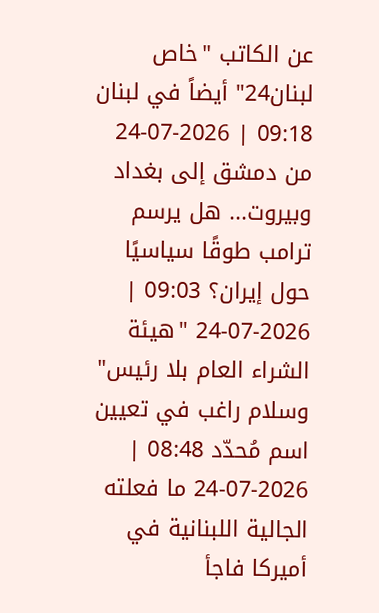عن الكاتب "خاص لبنان24" أيضاً في لبنان 09:18 | 2026-07-24 من دمشق إلى بغداد وبيروت... هل يرسم ترامب طوقًا سياسيًا حول إيران؟ 09:03 | 2026-07-24 "هيئة الشراء العام بلا رئيس" وسلام راغب في تعيين اسم مُحدّد 08:48 | 2026-07-24 ما فعلته الجالية اللبنانية في أميركا فاجأ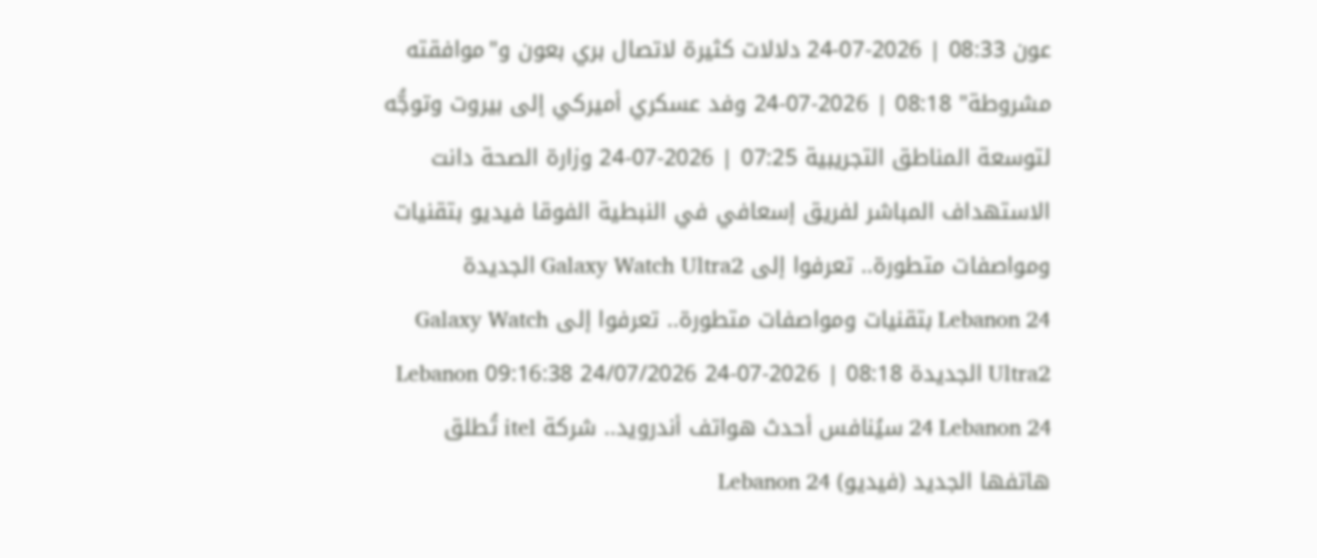عون 08:33 | 2026-07-24 دلالات كثيرة لاتصال بري بعون و"موافقته مشروطة" 08:18 | 2026-07-24 وفد عسكري أميركي إلى بيروت وتوجُّه لتوسعة المناطق التجريبية 07:25 | 2026-07-24 وزارة الصحة دانت الاستهداف المباشر لفريق إسعافي في النبطية الفوقا فيديو بتقنيات ومواصفات متطورة.. تعرفوا إلى Galaxy Watch Ultra2 الجديدة Lebanon 24 بتقنيات ومواصفات متطورة.. تعرفوا إلى Galaxy Watch Ultra2 الجديدة 08:18 | 2026-07-24 24/07/2026 09:16:38 Lebanon 24 Lebanon 24 سيُنافس أحدث هواتف أندرويد.. شركة itel تُطلق هاتفها الجديد (فيديو) Lebanon 24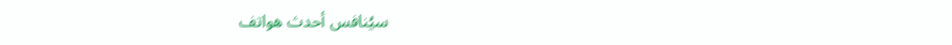سيُنافس أحدث هواتف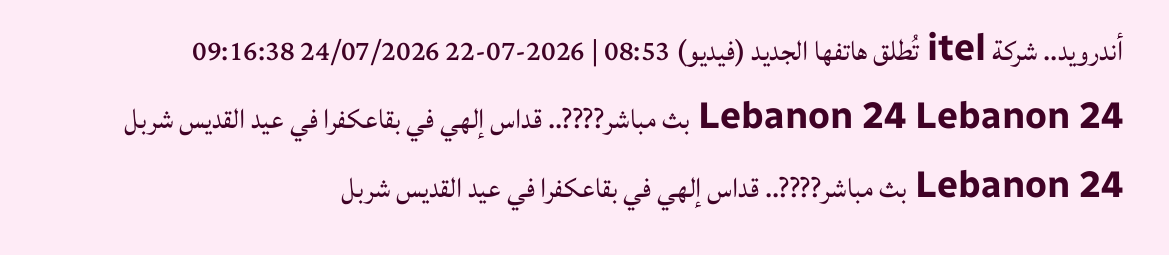أندرويد.. شركة itel تُطلق هاتفها الجديد (فيديو) 08:53 | 2026-07-22 24/07/2026 09:16:38 Lebanon 24 Lebanon 24 بث مباشر????.. قداس إلهي في بقاعكفرا في عيد القديس شربل Lebanon 24 بث مباشر????.. قداس إلهي في بقاعكفرا في عيد القديس شربل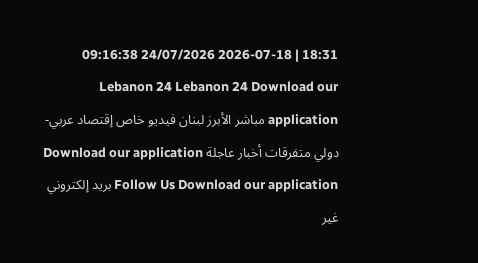18:31 | 2026-07-18 24/07/2026 09:16:38 Lebanon 24 Lebanon 24 Download our application مباشر الأبرز لبنان فيديو خاص إقتصاد عربي-دولي متفرقات أخبار عاجلة Download our application Follow Us Download our application بريد إلكتروني غير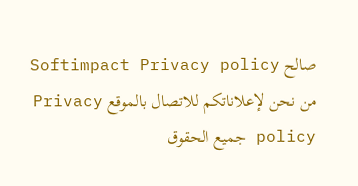صالح Softimpact Privacy policy من نحن لإعلاناتكم للاتصال بالموقع Privacy policy جميع الحقوق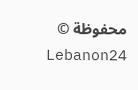محفوظة © Lebanon24